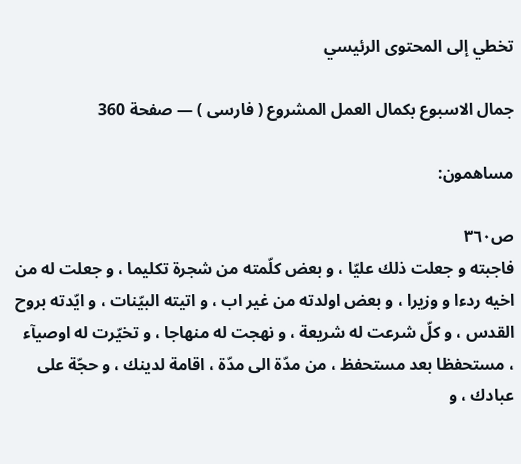تخطي إلى المحتوى الرئيسي

جمال الاسبوع بكمال العمل المشروع ( فارسى ) — صفحة 360

مساهمون:

ص٣٦٠
فاجبته و جعلت ذلك عليّا ، و بعض كلّمته من شجرة تكليما ، و جعلت له من اخيه ردءا و وزيرا ، و بعض اولدته من غير اب ، و اتيته البيّنات ، و ايّدته بروح القدس ، و كلّ شرعت له شريعة ، و نهجت له منهاجا ، و تخيّرت له اوصيآء ، مستحفظا بعد مستحفظ ، من مدّة الى مدّة ، اقامة لدينك ، و حجّة على عبادك ، و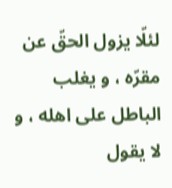لئلّا يزول الحقّ عن مقرّه ، و يغلب الباطل على اهله ، و لا يقول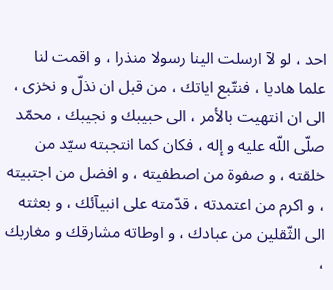احد ، لو لآ ارسلت الينا رسولا منذرا ، و اقمت لنا علما هاديا ، فنتّبع اياتك ، من قبل ان نذلّ و نخزى ، الى ان انتهيت بالأمر ، الى حبيبك و نجيبك ، محمّد صلّى اللّه عليه و إله ، فكان كما انتجبته سيّد من خلقته ، و صفوة من اصطفيته ، و افضل من اجتبيته ، و اكرم من اعتمدته ، قدّمته على انبيآئك ، و بعثته الى الثّقلين من عبادك ، و اوطاته مشارقك و مغاربك ،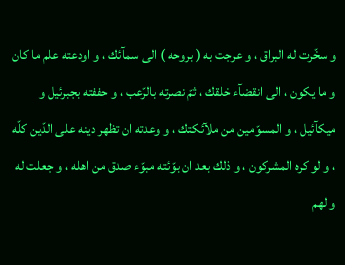و سخّرت له البراق ، و عرجت به ( بروحه ) الى سمآئك ، و اودعته علم ما كان و ما يكون ، الى انقضآء خلقك ، ثمّ نصرته بالرّعب ، و حففته بجبرئيل و ميكآئيل ، و المسوّمين من ملآئكتك ، و وعدته ان تظهر دينه على الدّين كلّه ، و لو كره المشركون ، و ذلك بعد ان بوّئته مبوّء صدق من اهله ، و جعلت له و لهم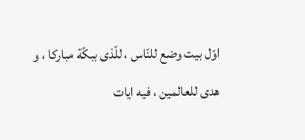اوّل بيت وضع للنّاس ، للّذى ببكّة مباركا ، و هدى للعالمين ، فيه ايات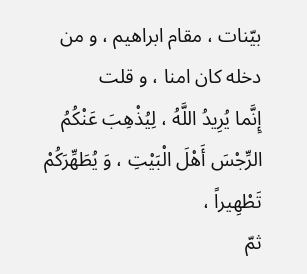بيّنات ، مقام ابراهيم ، و من دخله كان امنا ، و قلت
إِنَّما يُرِيدُ اللَّهُ ، لِيُذْهِبَ عَنْكُمُ الرِّجْسَ أَهْلَ الْبَيْتِ ، وَ يُطَهِّرَكُمْ تَطْهِيراً ،
ثمّ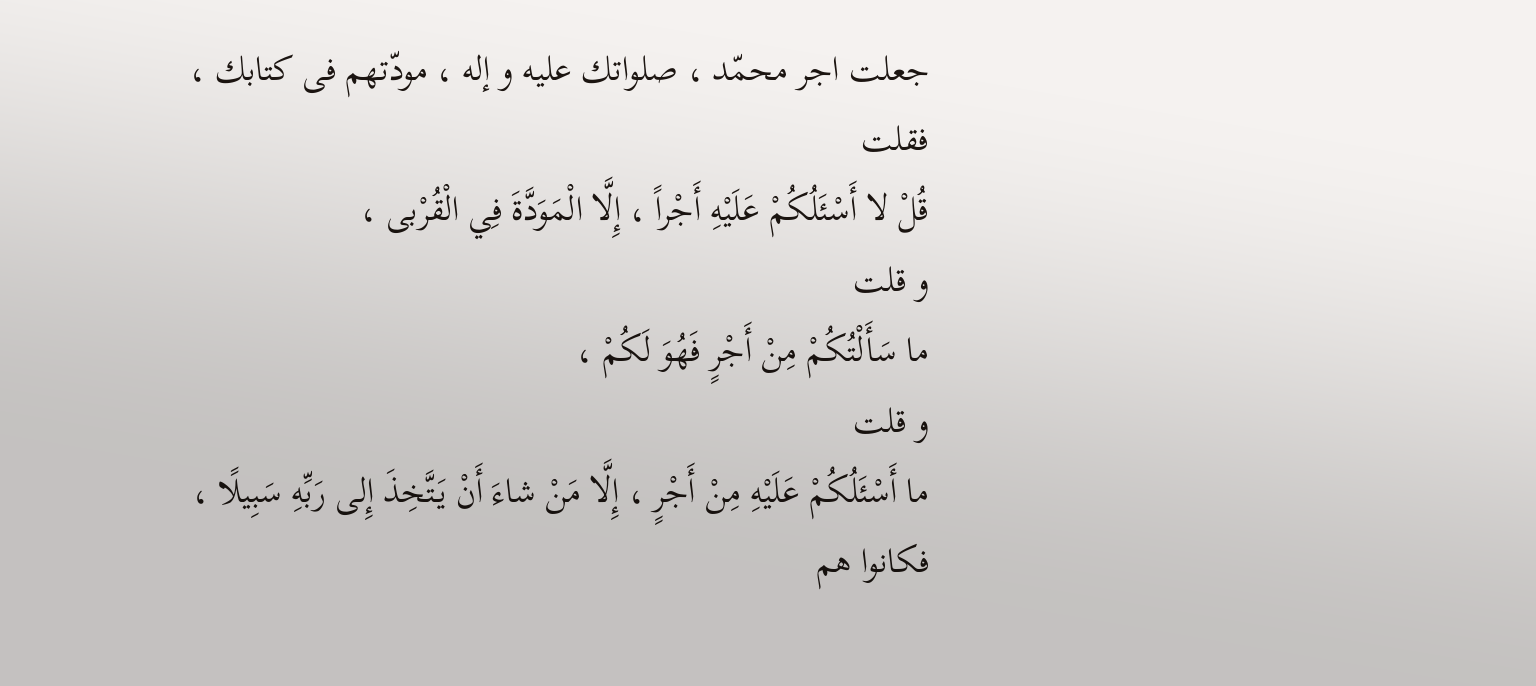جعلت اجر محمّد ، صلواتك عليه و إله ، مودّتهم فى كتابك ، فقلت
قُلْ لا أَسْئَلُكُمْ عَلَيْهِ أَجْراً ، إِلَّا الْمَوَدَّةَ فِي الْقُرْبى ،
و قلت
ما سَأَلْتُكُمْ مِنْ أَجْرٍ فَهُوَ لَكُمْ ،
و قلت
ما أَسْئَلُكُمْ عَلَيْهِ مِنْ أَجْرٍ ، إِلَّا مَنْ شاءَ أَنْ يَتَّخِذَ إِلى رَبِّهِ سَبِيلًا ،
فكانوا هم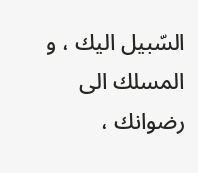السّبيل اليك ، و المسلك الى رضوانك ،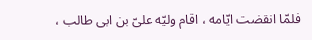فلمّا انقضت ايّامه ، اقام وليّه علىّ بن ابى طالب ،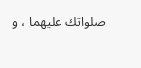صلواتك عليهما ، و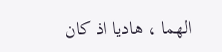الهما ، هاديا اذ كان